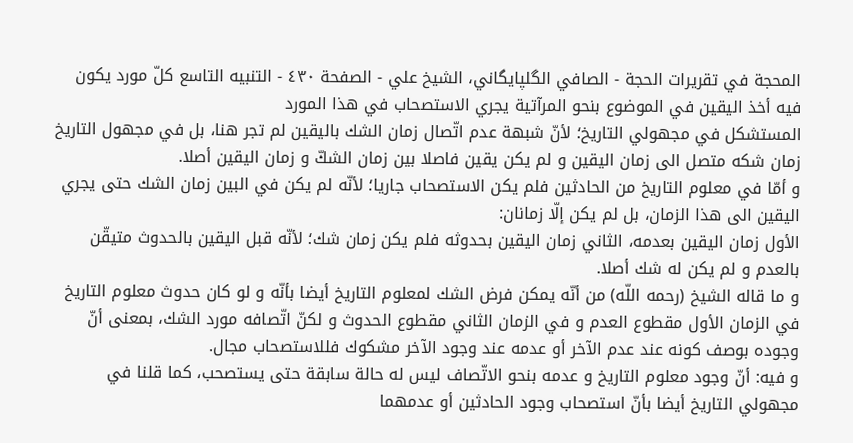المحجة في تقريرات الحجة - الصافي الگلپايگاني، الشيخ علي - الصفحة ٤٣٠ - التنبيه التاسع كلّ مورد يكون فيه أخذ اليقين في الموضوع بنحو المرآتية يجري الاستصحاب في هذا المورد
المستشكل في مجهولي التاريخ؛ لأنّ شبهة عدم اتّصال زمان الشك باليقين لم تجر هنا، بل في مجهول التاريخ زمان شكه متصل الى زمان اليقين و لم يكن يقين فاصلا بين زمان الشكّ و زمان اليقين أصلا.
و أمّا في معلوم التاريخ من الحادثين فلم يكن الاستصحاب جاريا؛ لأنّه لم يكن في البين زمان الشك حتى يجري اليقين الى هذا الزمان، بل لم يكن إلّا زمانان:
الأول زمان اليقين بعدمه، الثاني زمان اليقين بحدوثه فلم يكن زمان شك؛ لأنّه قبل اليقين بالحدوث متيقّن بالعدم و لم يكن له شك أصلا.
و ما قاله الشيخ (رحمه اللّه) من أنّه يمكن فرض الشك لمعلوم التاريخ أيضا بأنّه و لو كان حدوث معلوم التاريخ في الزمان الأول مقطوع العدم و في الزمان الثاني مقطوع الحدوث و لكنّ اتّصافه مورد الشك، بمعنى أنّ وجوده بوصف كونه عند عدم الآخر أو عدمه عند وجود الآخر مشكوك فللاستصحاب مجال.
و فيه: أنّ وجود معلوم التاريخ و عدمه بنحو الاتّصاف ليس له حالة سابقة حتى يستصحب، كما قلنا في مجهولي التاريخ أيضا بأنّ استصحاب وجود الحادثين أو عدمهما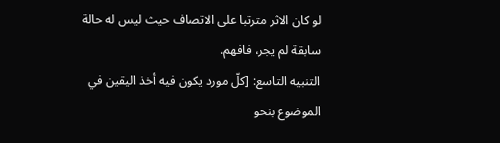لو كان الاثر مترتبا على الاتصاف حيث ليس له حالة سابقة لم يجر، فافهم.
التنبيه التاسع: [كلّ مورد يكون فيه أخذ اليقين في الموضوع بنحو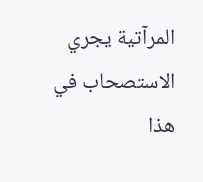المرآتية يجري الاستصحاب في هذا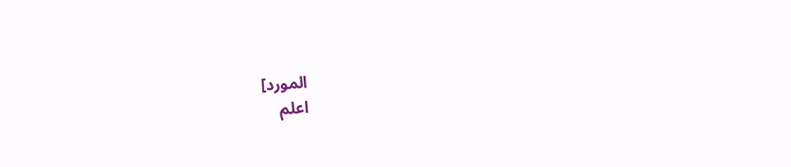المورد]
اعلم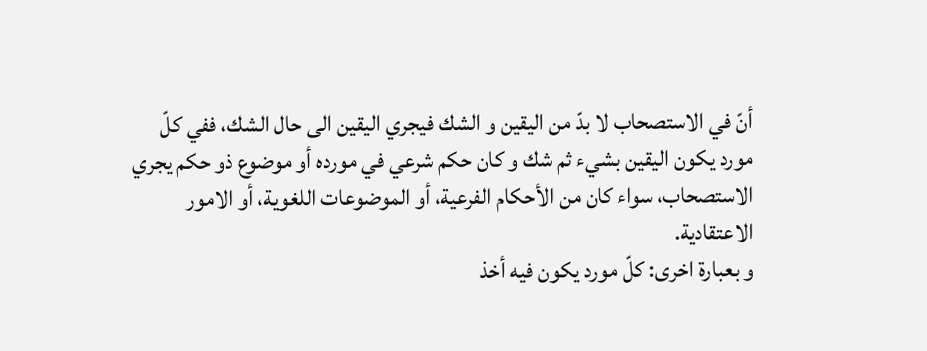أنّ في الاستصحاب لا بدّ من اليقين و الشك فيجري اليقين الى حال الشك، ففي كلّ مورد يكون اليقين بشيء ثم شك و كان حكم شرعي في مورده أو موضوع ذو حكم يجري الاستصحاب، سواء كان من الأحكام الفرعية، أو الموضوعات اللغوية، أو الامور الاعتقادية.
و بعبارة اخرى: كلّ مورد يكون فيه أخذ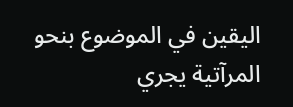اليقين في الموضوع بنحو المرآتية يجري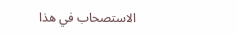الاستصحاب في هذا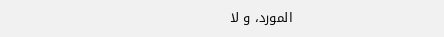المورد، و لا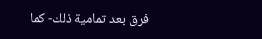فرق بعد تمامية ذلك- كما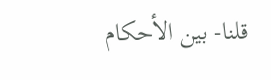قلنا- بين الأحكام